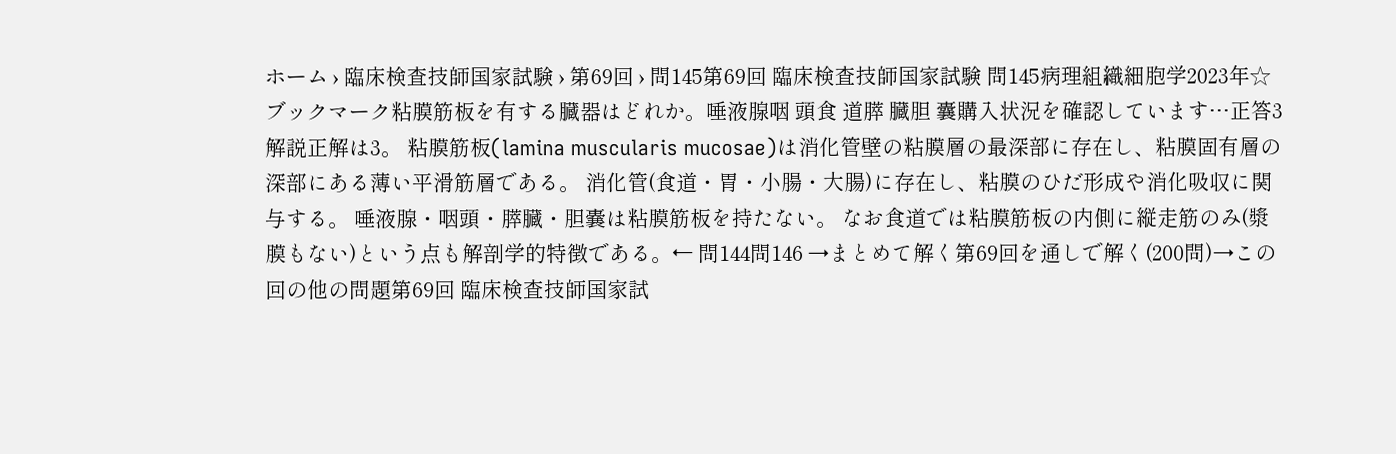ホーム › 臨床検査技師国家試験 › 第69回 › 問145第69回 臨床検査技師国家試験 問145病理組織細胞学2023年☆ ブックマーク粘膜筋板を有する臓器はどれか。唾液腺咽 頭食 道膵 臓胆 囊購入状況を確認しています…正答3解説正解は3。 粘膜筋板(lamina muscularis mucosae)は消化管壁の粘膜層の最深部に存在し、粘膜固有層の深部にある薄い平滑筋層である。 消化管(食道・胃・小腸・大腸)に存在し、粘膜のひだ形成や消化吸収に関与する。 唾液腺・咽頭・膵臓・胆嚢は粘膜筋板を持たない。 なお食道では粘膜筋板の内側に縦走筋のみ(漿膜もない)という点も解剖学的特徴である。← 問144問146 →まとめて解く第69回を通しで解く(200問)→この回の他の問題第69回 臨床検査技師国家試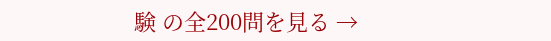験 の全200問を見る →